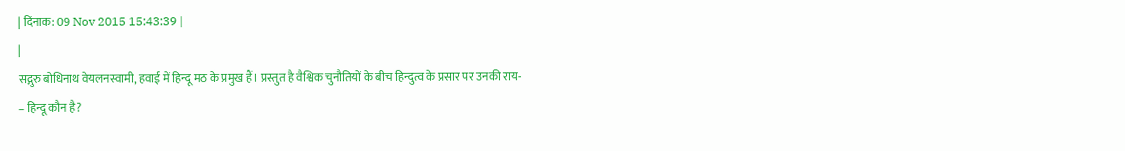| दिंनाक: 09 Nov 2015 15:43:39 |
|
सद्गुरु बोधिनाथ वेयलनस्वामी, हवाई में हिन्दू मठ के प्रमुख हैं। प्रस्तुत है वैश्विक चुनौतियों के बीच हिन्दुत्व के प्रसार पर उनकी राय-
– हिन्दू कौन है?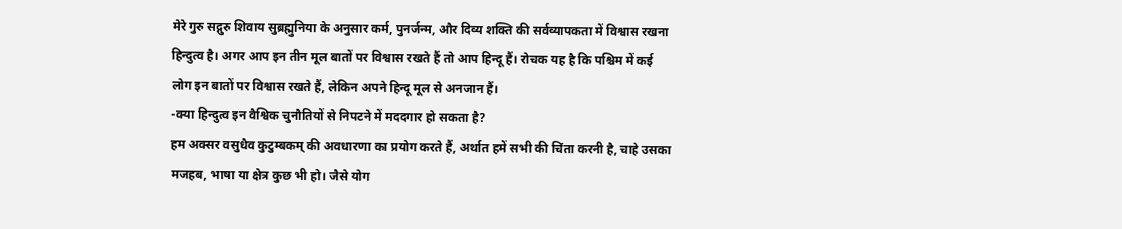मेरे गुरु सद्गुरु शिवाय सुब्रह्मुनिया के अनुसार कर्म, पुनर्जन्म, और दिव्य शक्ति की सर्वव्यापकता में विश्वास रखना हिन्दुत्व है। अगर आप इन तीन मूल बातों पर विश्वास रखते हैं तो आप हिन्दू हैं। रोचक यह है कि पश्चिम में कई लोग इन बातों पर विश्वास रखते हैं, लेकिन अपने हिन्दू मूल से अनजान हैं।
-क्या हिन्दुत्व इन वैश्विक चुनौतियों से निपटने में मददगार हो सकता है?
हम अक्सर वसुधैव कुटुम्बकम् की अवधारणा का प्रयोग करते हैं, अर्थात हमें सभी की चिंता करनी है, चाहे उसका मजहब, भाषा या क्षेत्र कुछ भी हो। जैसे योग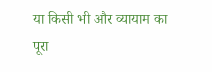या किसी भी और व्यायाम का पूरा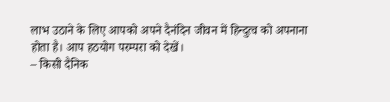लाभ उठाने के लिए आपको अपने दैनंदिन जीवन में हिन्दुत्व को अपनाना होता है। आप हठयोग परम्परा को देखें।
– किसी दैनिक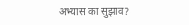अभ्यास का सुझाव?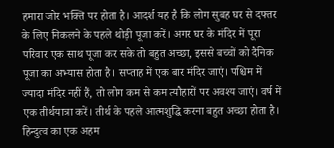हमारा जोर भक्ति पर होता है। आदर्श यह है कि लोग सुबह घर से दफ्तर के लिए निकलने के पहले थोड़ी पूजा करें। अगर घर के मंदिर में पूरा परिवार एक साथ पूजा कर सके तो बहुत अच्छा, इससे बच्चों को दैनिक पूजा का अभ्यास होता है। सप्ताह में एक बार मंदिर जाएं। पश्चिम में ज्यादा मंदिर नहीं हैं, तो लोग कम से कम त्यौहारों पर अवश्य जाएं। वर्ष में एक तीर्थयात्रा करें। तीर्थ के पहले आत्मशुद्धि करना बहुत अच्छा होता है। हिन्दुत्व का एक अहम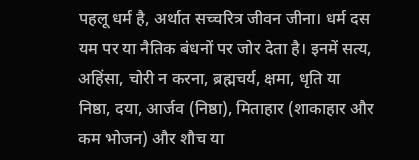पहलू धर्म है, अर्थात सच्चरित्र जीवन जीना। धर्म दस यम पर या नैतिक बंधनों पर जोर देता है। इनमें सत्य, अहिंसा, चोरी न करना, ब्रह्मचर्य, क्षमा, धृति या निष्ठा, दया, आर्जव (निष्ठा), मिताहार (शाकाहार और कम भोजन) और शौच या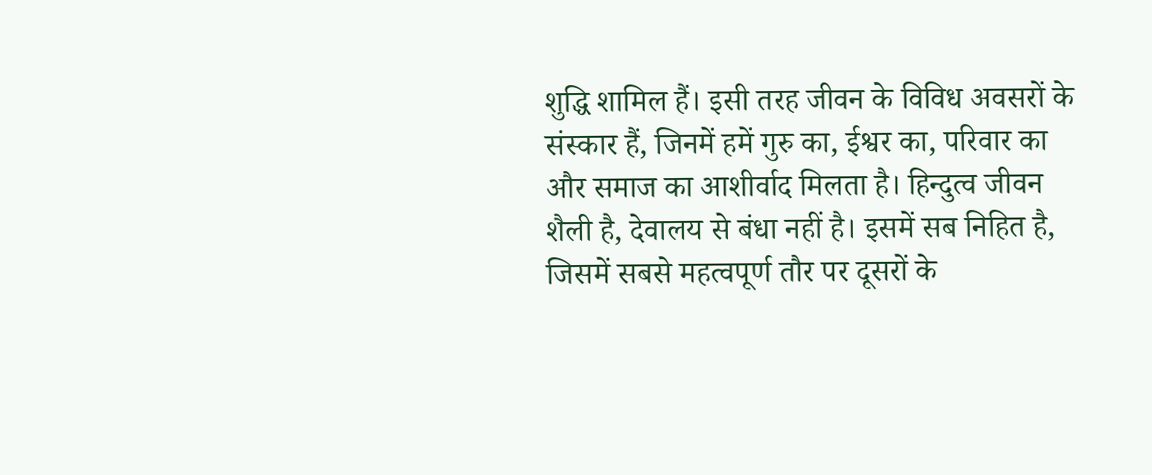शुद्धि शामिल हैं। इसी तरह जीवन के विविध अवसरों के संस्कार हैं, जिनमें हमें गुरु का, ईश्वर का, परिवार का और समाज का आशीर्वाद मिलता है। हिन्दुत्व जीवन शैली है, देवालय से बंधा नहीं है। इसमें सब निहित है, जिसमें सबसे महत्वपूर्ण तौर पर दूसरों के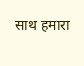साथ हमारा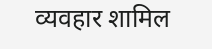व्यवहार शामिल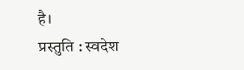है।
प्रस्तुति : स्वदेश